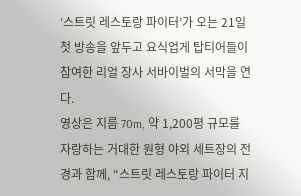‘스트릿 레스토랑 파이터’가 오는 21일 첫 방송을 앞두고 요식업게 탑티어들이 참여한 리얼 장사 서바이벌의 서막을 연다.
영상은 지름 70m, 약 1,200평 규모를 자랑하는 거대한 원형 야외 세트장의 전경과 함께, “스트릿 레스토랑 파이터 지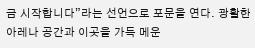금 시작합니다”라는 선언으로 포문을 연다. 광활한 아레나 공간과 이곳을 가득 메운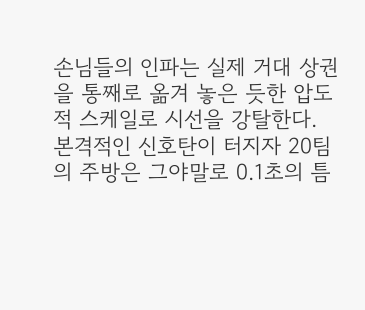손님들의 인파는 실제 거대 상권을 통째로 옮겨 놓은 듯한 압도적 스케일로 시선을 강탈한다.
본격적인 신호탄이 터지자 20팀의 주방은 그야말로 0.1초의 틈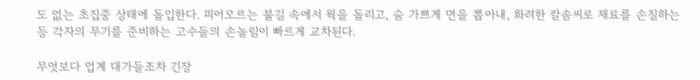도 없는 초집중 상태에 돌입한다. 피어오르는 불길 속에서 웍을 돌리고, 숨 가쁘게 면을 뽑아내, 화려한 칼솜씨로 재료를 손질하는 등 각자의 무기를 준비하는 고수들의 손놀림이 빠르게 교차된다.

무엇보다 업계 대가들조차 긴장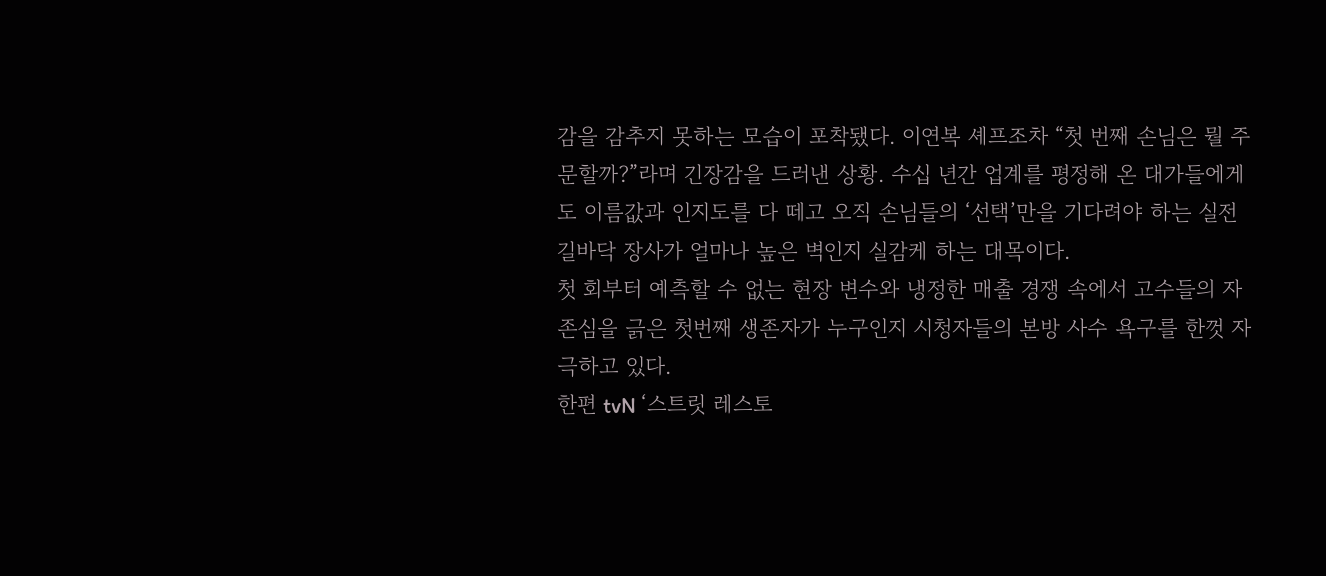감을 감추지 못하는 모습이 포착됐다. 이연복 셰프조차 “첫 번째 손님은 뭘 주문할까?”라며 긴장감을 드러낸 상황. 수십 년간 업계를 평정해 온 대가들에게도 이름값과 인지도를 다 떼고 오직 손님들의 ‘선택’만을 기다려야 하는 실전 길바닥 장사가 얼마나 높은 벽인지 실감케 하는 대목이다.
첫 회부터 예측할 수 없는 현장 변수와 냉정한 매출 경쟁 속에서 고수들의 자존심을 긁은 첫번째 생존자가 누구인지 시청자들의 본방 사수 욕구를 한껏 자극하고 있다.
한편 tvN ‘스트릿 레스토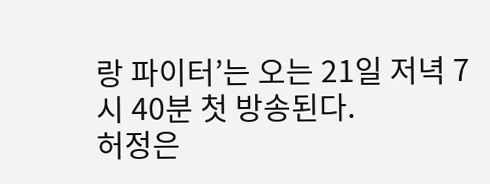랑 파이터’는 오는 21일 저녁 7시 40분 첫 방송된다.
허정은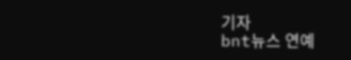기자
bnt뉴스 연예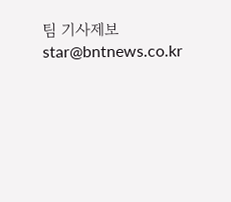팀 기사제보 star@bntnews.co.kr